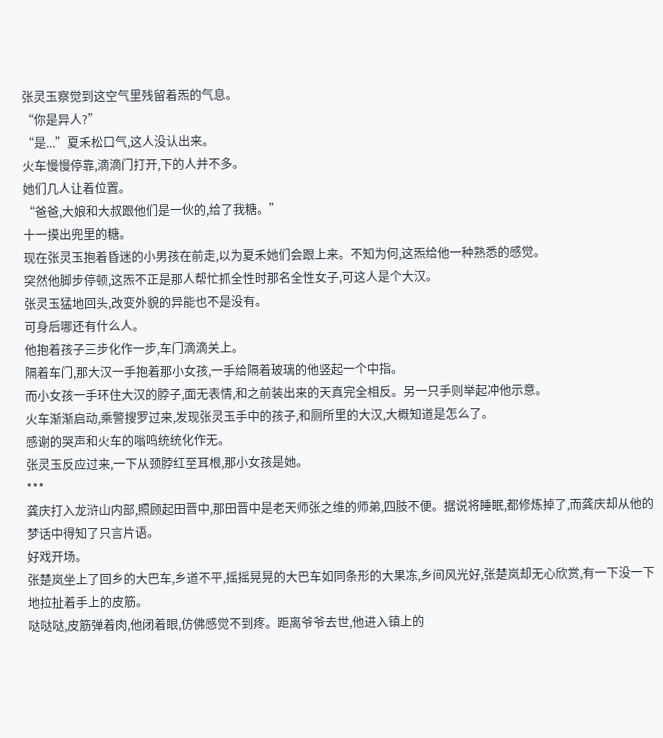张灵玉察觉到这空气里残留着炁的气息。
“你是异人?”
“是...”夏禾松口气,这人没认出来。
火车慢慢停靠,滴滴门打开,下的人并不多。
她们几人让着位置。
“爸爸,大娘和大叔跟他们是一伙的,给了我糖。”
十一摸出兜里的糖。
现在张灵玉抱着昏迷的小男孩在前走,以为夏禾她们会跟上来。不知为何,这炁给他一种熟悉的感觉。
突然他脚步停顿,这炁不正是那人帮忙抓全性时那名全性女子,可这人是个大汉。
张灵玉猛地回头,改变外貌的异能也不是没有。
可身后哪还有什么人。
他抱着孩子三步化作一步,车门滴滴关上。
隔着车门,那大汉一手抱着那小女孩,一手给隔着玻璃的他竖起一个中指。
而小女孩一手环住大汉的脖子,面无表情,和之前装出来的天真完全相反。另一只手则举起冲他示意。
火车渐渐启动,乘警搜罗过来,发现张灵玉手中的孩子,和厕所里的大汉,大概知道是怎么了。
感谢的哭声和火车的嗡鸣统统化作无。
张灵玉反应过来,一下从颈脖红至耳根,那小女孩是她。
***
龚庆打入龙浒山内部,照顾起田晋中,那田晋中是老天师张之维的师弟,四肢不便。据说将睡眠,都修炼掉了,而龚庆却从他的梦话中得知了只言片语。
好戏开场。
张楚岚坐上了回乡的大巴车,乡道不平,摇摇晃晃的大巴车如同条形的大果冻,乡间风光好,张楚岚却无心欣赏,有一下没一下地拉扯着手上的皮筋。
哒哒哒,皮筋弹着肉,他闭着眼,仿佛感觉不到疼。距离爷爷去世,他进入镇上的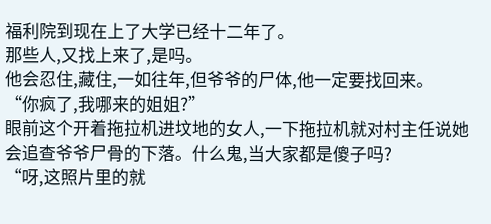福利院到现在上了大学已经十二年了。
那些人,又找上来了,是吗。
他会忍住,藏住,一如往年,但爷爷的尸体,他一定要找回来。
“你疯了,我哪来的姐姐?”
眼前这个开着拖拉机进坟地的女人,一下拖拉机就对村主任说她会追查爷爷尸骨的下落。什么鬼,当大家都是傻子吗?
“呀,这照片里的就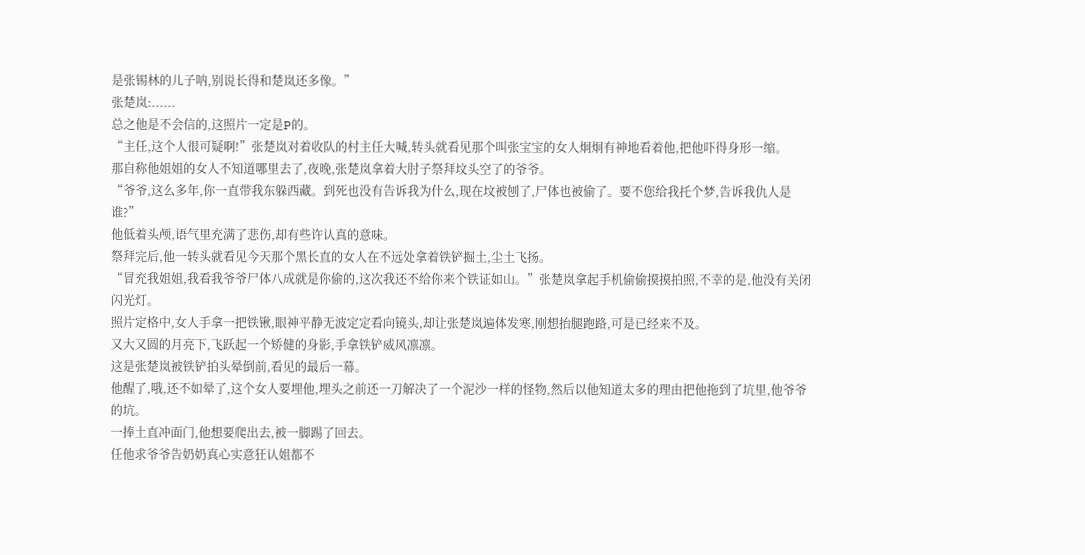是张锡林的儿子呐,别说长得和楚岚还多像。”
张楚岚:......
总之他是不会信的,这照片一定是P的。
“主任,这个人很可疑啊!”张楚岚对着收队的村主任大喊,转头就看见那个叫张宝宝的女人炯炯有神地看着他,把他吓得身形一缩。
那自称他姐姐的女人不知道哪里去了,夜晚,张楚岚拿着大肘子祭拜坟头空了的爷爷。
“爷爷,这么多年,你一直带我东躲西藏。到死也没有告诉我为什么,现在坟被刨了,尸体也被偷了。要不您给我托个梦,告诉我仇人是谁?”
他低着头颅,语气里充满了悲伤,却有些许认真的意味。
祭拜完后,他一转头就看见今天那个黑长直的女人在不远处拿着铁铲掘土,尘土飞扬。
“冒充我姐姐,我看我爷爷尸体八成就是你偷的,这次我还不给你来个铁证如山。”张楚岚拿起手机偷偷摸摸拍照,不幸的是,他没有关闭闪光灯。
照片定格中,女人手拿一把铁锹,眼神平静无波定定看向镜头,却让张楚岚遍体发寒,刚想抬腿跑路,可是已经来不及。
又大又圆的月亮下,飞跃起一个矫健的身影,手拿铁铲威风凛凛。
这是张楚岚被铁铲拍头晕倒前,看见的最后一幕。
他醒了,哦,还不如晕了,这个女人要埋他,埋头之前还一刀解决了一个泥沙一样的怪物,然后以他知道太多的理由把他拖到了坑里,他爷爷的坑。
一捧土直冲面门,他想要爬出去,被一脚踢了回去。
任他求爷爷告奶奶真心实意狂认姐都不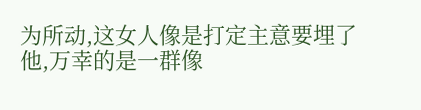为所动,这女人像是打定主意要埋了他,万幸的是一群像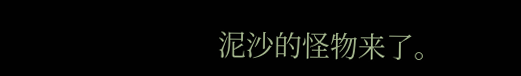泥沙的怪物来了。